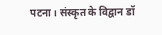पटना। संस्कृत के विद्वान डॉ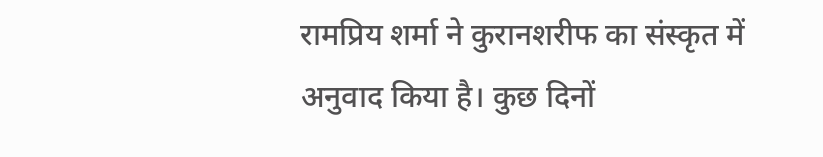रामप्रिय शर्मा ने कुरानशरीफ का संस्कृत में अनुवाद किया है। कुछ दिनों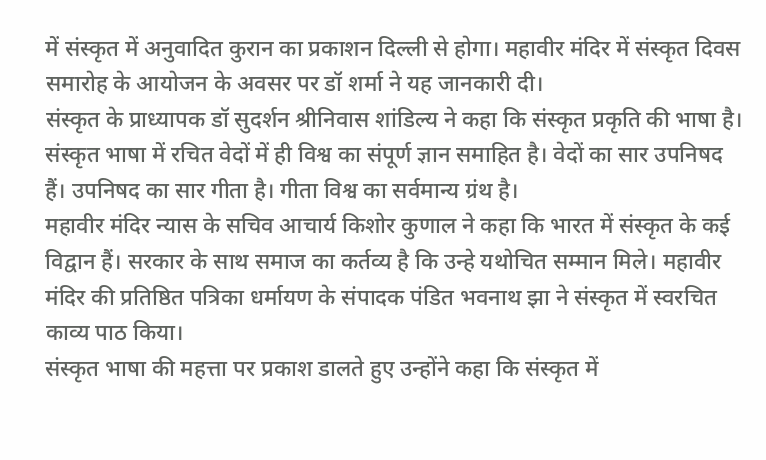में संस्कृत में अनुवादित कुरान का प्रकाशन दिल्ली से होगा। महावीर मंदिर में संस्कृत दिवस समारोह के आयोजन के अवसर पर डॉ शर्मा ने यह जानकारी दी।
संस्कृत के प्राध्यापक डॉ सुदर्शन श्रीनिवास शांडिल्य ने कहा कि संस्कृत प्रकृति की भाषा है। संस्कृत भाषा में रचित वेदों में ही विश्व का संपूर्ण ज्ञान समाहित है। वेदों का सार उपनिषद हैं। उपनिषद का सार गीता है। गीता विश्व का सर्वमान्य ग्रंथ है।
महावीर मंदिर न्यास के सचिव आचार्य किशोर कुणाल ने कहा कि भारत में संस्कृत के कई विद्वान हैं। सरकार के साथ समाज का कर्तव्य है कि उन्हे यथोचित सम्मान मिले। महावीर मंदिर की प्रतिष्ठित पत्रिका धर्मायण के संपादक पंडित भवनाथ झा ने संस्कृत में स्वरचित काव्य पाठ किया।
संस्कृत भाषा की महत्ता पर प्रकाश डालते हुए उन्होंने कहा कि संस्कृत में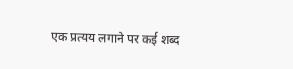एक प्रत्यय लगाने पर कई शब्द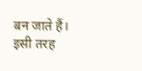बन जाते हैं। इसी तरह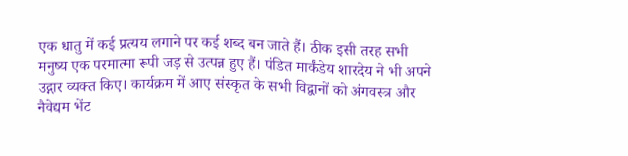एक धातु में कई प्रत्यय लगाने पर कई शब्द बन जाते हैं। ठीक इसी तरह सभी मनुष्य एक परमात्मा रूपी जड़ से उत्पन्न हुए हैं। पंडित मार्कंडेय शारदेय ने भी अपने उद्गार व्यक्त किए। कार्यक्रम में आए संस्कृत के सभी विद्वानों को अंगवस्त्र और नैवेद्यम भेंट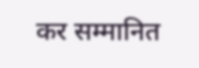कर सम्मानित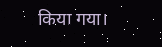किया गया।